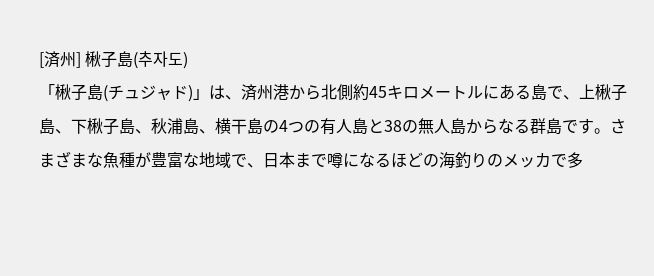[済州] 楸子島(추자도)
「楸子島(チュジャド)」は、済州港から北側約45キロメートルにある島で、上楸子島、下楸子島、秋浦島、横干島の4つの有人島と38の無人島からなる群島です。さまざまな魚種が豊富な地域で、日本まで噂になるほどの海釣りのメッカで多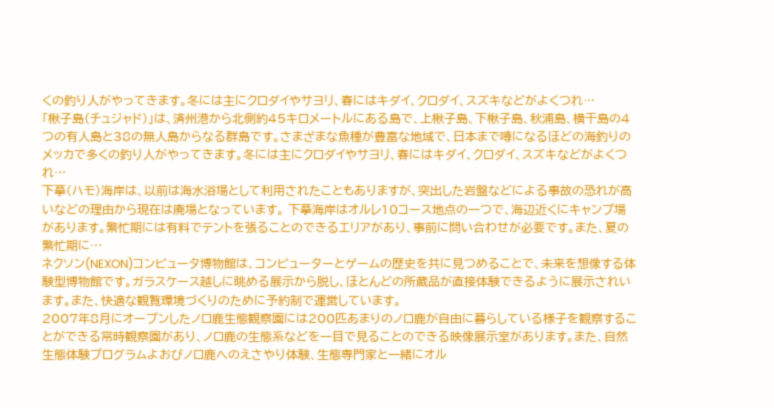くの釣り人がやってきます。冬には主にクロダイやサヨリ、春にはキダイ、クロダイ、スズキなどがよくつれ…
「楸子島(チュジャド)」は、済州港から北側約45キロメートルにある島で、上楸子島、下楸子島、秋浦島、横干島の4つの有人島と38の無人島からなる群島です。さまざまな魚種が豊富な地域で、日本まで噂になるほどの海釣りのメッカで多くの釣り人がやってきます。冬には主にクロダイやサヨリ、春にはキダイ、クロダイ、スズキなどがよくつれ…
下摹(ハモ)海岸は、以前は海水浴場として利用されたこともありますが、突出した岩盤などによる事故の恐れが高いなどの理由から現在は廃場となっています。 下摹海岸はオルレ10コース地点の一つで、海辺近くにキャンプ場があります。繁忙期には有料でテントを張ることのできるエリアがあり、事前に問い合わせが必要です。また、夏の繁忙期に…
ネクソン(NEXON)コンピュータ博物館は、コンピューターとゲームの歴史を共に見つめることで、未来を想像する体験型博物館です。ガラスケース越しに眺める展示から脱し、ほとんどの所蔵品が直接体験できるように展示されいます。また、快適な観覧環境づくりのために予約制で運営しています。
2007年8月にオープンしたノロ鹿生態観察園には200匹あまりのノロ鹿が自由に暮らしている様子を観察することができる常時観察園があり、ノロ鹿の生態系などを一目で見ることのできる映像展示室があります。また、自然生態体験プログラムよおびノロ鹿へのえさやり体験、生態専門家と一緒にオル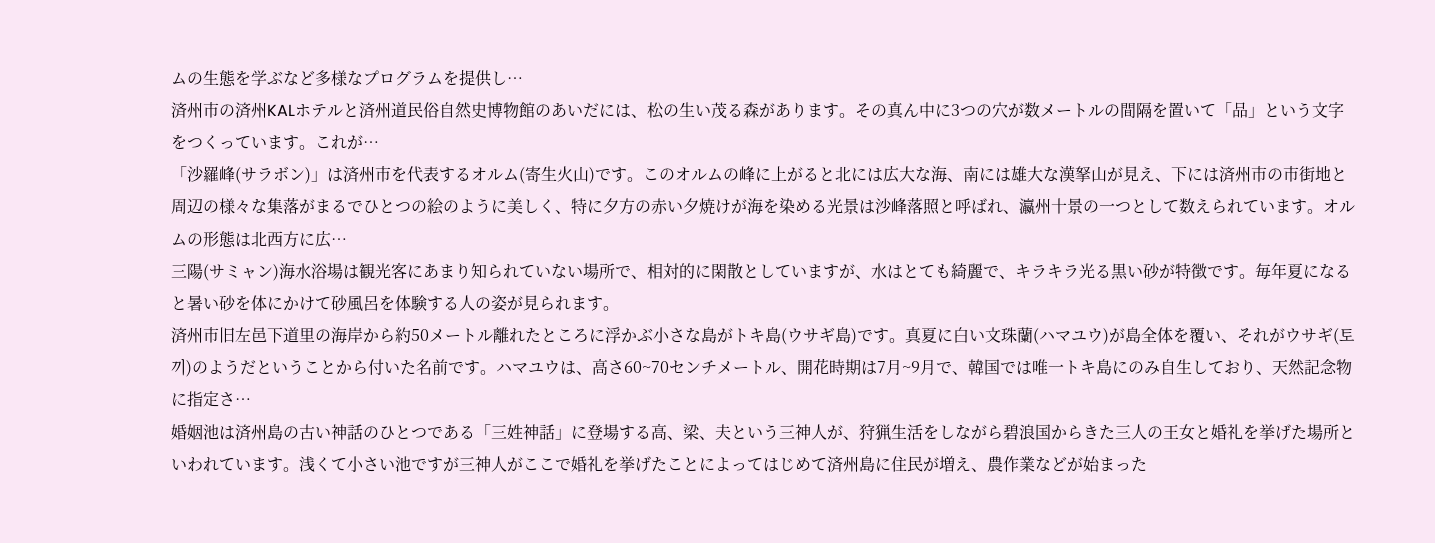ムの生態を学ぶなど多様なプログラムを提供し…
済州市の済州KALホテルと済州道民俗自然史博物館のあいだには、松の生い茂る森があります。その真ん中に3つの穴が数メートルの間隔を置いて「品」という文字をつくっています。これが…
「沙羅峰(サラボン)」は済州市を代表するオルム(寄生火山)です。このオルムの峰に上がると北には広大な海、南には雄大な漢拏山が見え、下には済州市の市街地と周辺の様々な集落がまるでひとつの絵のように美しく、特に夕方の赤い夕焼けが海を染める光景は沙峰落照と呼ばれ、瀛州十景の一つとして数えられています。オルムの形態は北西方に広…
三陽(サミャン)海水浴場は観光客にあまり知られていない場所で、相対的に閑散としていますが、水はとても綺麗で、キラキラ光る黒い砂が特徴です。毎年夏になると暑い砂を体にかけて砂風呂を体験する人の姿が見られます。
済州市旧左邑下道里の海岸から約50メートル離れたところに浮かぶ小さな島がトキ島(ウサギ島)です。真夏に白い文珠蘭(ハマユウ)が島全体を覆い、それがウサギ(토끼)のようだということから付いた名前です。ハマユウは、高さ60~70センチメートル、開花時期は7月~9月で、韓国では唯一トキ島にのみ自生しており、天然記念物に指定さ…
婚姻池は済州島の古い神話のひとつである「三姓神話」に登場する高、梁、夫という三神人が、狩猟生活をしながら碧浪国からきた三人の王女と婚礼を挙げた場所といわれています。浅くて小さい池ですが三神人がここで婚礼を挙げたことによってはじめて済州島に住民が増え、農作業などが始まった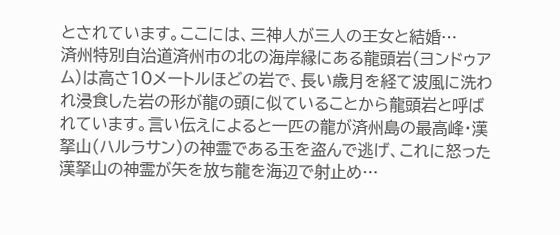とされています。ここには、三神人が三人の王女と結婚…
済州特別自治道済州市の北の海岸縁にある龍頭岩(ヨンドゥアム)は高さ10メートルほどの岩で、長い歳月を経て波風に洗われ浸食した岩の形が龍の頭に似ていることから龍頭岩と呼ばれています。言い伝えによると一匹の龍が済州島の最高峰・漢拏山(ハルラサン)の神霊である玉を盗んで逃げ、これに怒った漢拏山の神霊が矢を放ち龍を海辺で射止め…